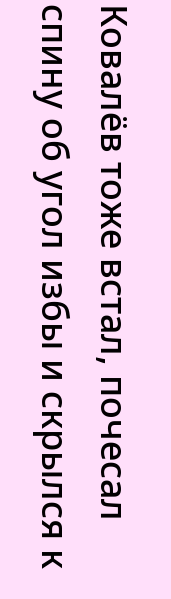Ковалёв тоже встал, почесал спину об угол избы и скрылся к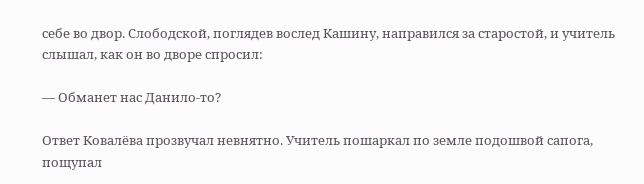себе во двор. Слободской, поглядев вослед Кашину, направился за старостой, и учитель слышал, как он во дворе спросил:

— Обманет нас Данило-то?

Ответ Ковалёва прозвучал невнятно. Учитель пошаркал по земле подошвой сапога, пощупал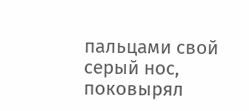пальцами свой серый нос, поковырял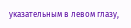указательным в левом глазу,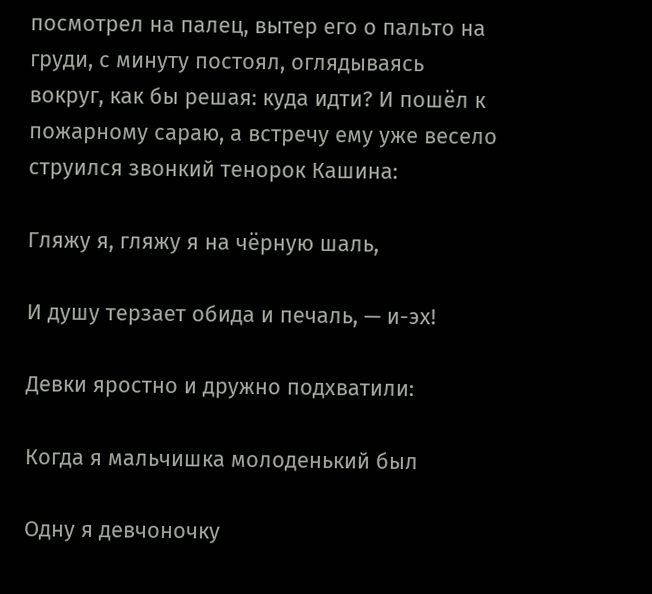посмотрел на палец, вытер его о пальто на груди, с минуту постоял, оглядываясь вокруг, как бы решая: куда идти? И пошёл к пожарному сараю, а встречу ему уже весело струился звонкий тенорок Кашина:

Гляжу я, гляжу я на чёрную шаль,

И душу терзает обида и печаль, — и-эх!

Девки яростно и дружно подхватили:

Когда я мальчишка молоденький был

Одну я девчоночку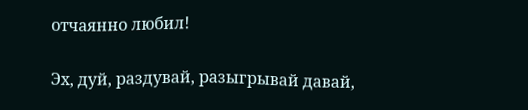отчаянно любил!

Эх, дуй, раздувай, разыгрывай давай,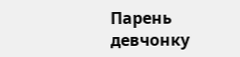Парень девчонку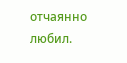отчаянно любил.